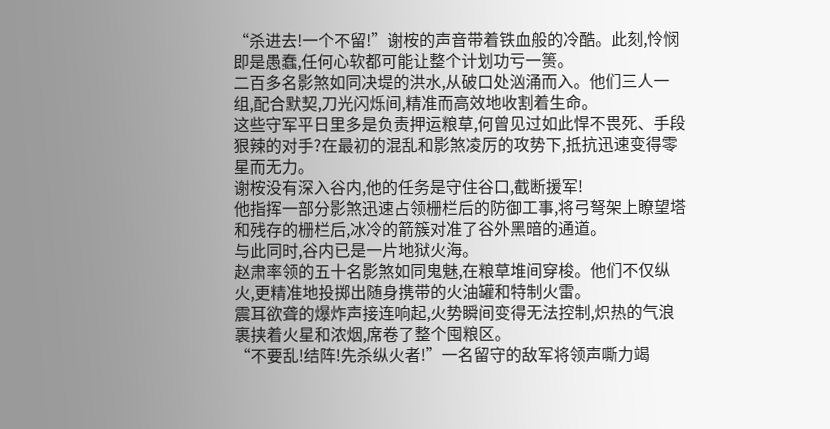“杀进去!一个不留!”谢桉的声音带着铁血般的冷酷。此刻,怜悯即是愚蠢,任何心软都可能让整个计划功亏一篑。
二百多名影煞如同决堤的洪水,从破口处汹涌而入。他们三人一组,配合默契,刀光闪烁间,精准而高效地收割着生命。
这些守军平日里多是负责押运粮草,何曾见过如此悍不畏死、手段狠辣的对手?在最初的混乱和影煞凌厉的攻势下,抵抗迅速变得零星而无力。
谢桉没有深入谷内,他的任务是守住谷口,截断援军!
他指挥一部分影煞迅速占领栅栏后的防御工事,将弓弩架上瞭望塔和残存的栅栏后,冰冷的箭簇对准了谷外黑暗的通道。
与此同时,谷内已是一片地狱火海。
赵肃率领的五十名影煞如同鬼魅,在粮草堆间穿梭。他们不仅纵火,更精准地投掷出随身携带的火油罐和特制火雷。
震耳欲聋的爆炸声接连响起,火势瞬间变得无法控制,炽热的气浪裹挟着火星和浓烟,席卷了整个囤粮区。
“不要乱!结阵!先杀纵火者!”一名留守的敌军将领声嘶力竭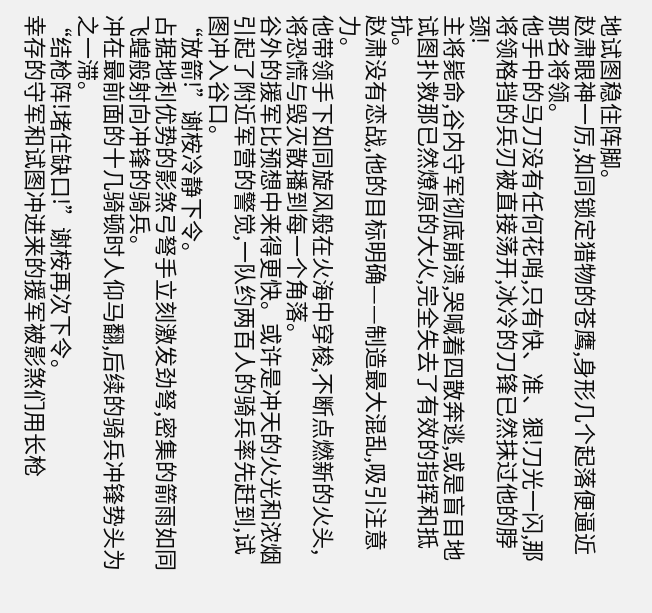地试图稳住阵脚。
赵肃眼神一厉,如同锁定猎物的苍鹰,身形几个起落便逼近那名将领。
他手中的马刀没有任何花哨,只有快、准、狠!刀光一闪,那将领格挡的兵刃被直接荡开,冰冷的刀锋已然抹过他的脖颈!
主将毙命,谷内守军彻底崩溃,哭喊着四散奔逃,或是盲目地试图扑救那已然燎原的大火,完全失去了有效的指挥和抵抗。
赵肃没有恋战,他的目标明确——制造最大混乱,吸引注意力。
他带领手下如同旋风般在火海中穿梭,不断点燃新的火头,将恐慌与毁灭散播到每一个角落。
谷外的援军比预想中来得更快。或许是冲天的火光和浓烟引起了附近军营的警觉,一队约两百人的骑兵率先赶到,试图冲入谷口。
“放箭!”谢桉冷静下令。
占据地利优势的影煞弓弩手立刻激发劲弩,密集的箭雨如同飞蝗般射向冲锋的骑兵。
冲在最前面的十几骑顿时人仰马翻,后续的骑兵冲锋势头为之一滞。
“结枪阵!堵住缺口!”谢桉再次下令。
幸存的守军和试图冲进来的援军被影煞们用长枪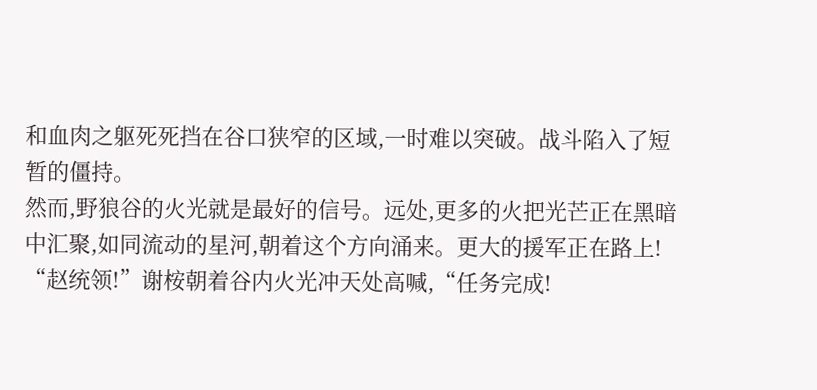和血肉之躯死死挡在谷口狭窄的区域,一时难以突破。战斗陷入了短暂的僵持。
然而,野狼谷的火光就是最好的信号。远处,更多的火把光芒正在黑暗中汇聚,如同流动的星河,朝着这个方向涌来。更大的援军正在路上!
“赵统领!”谢桉朝着谷内火光冲天处高喊,“任务完成!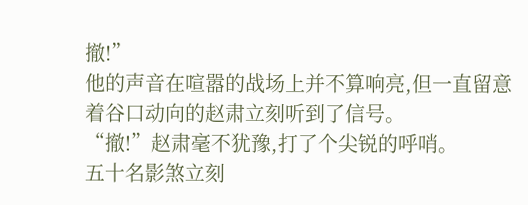撤!”
他的声音在喧嚣的战场上并不算响亮,但一直留意着谷口动向的赵肃立刻听到了信号。
“撤!”赵肃毫不犹豫,打了个尖锐的呼哨。
五十名影煞立刻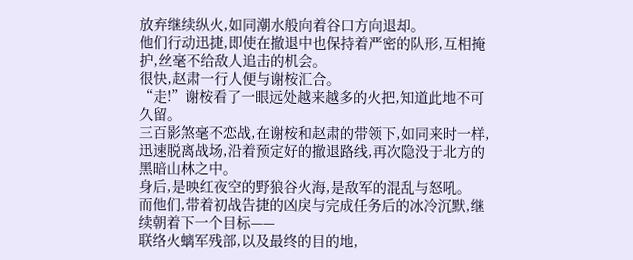放弃继续纵火,如同潮水般向着谷口方向退却。
他们行动迅捷,即使在撤退中也保持着严密的队形,互相掩护,丝毫不给敌人追击的机会。
很快,赵肃一行人便与谢桉汇合。
“走!”谢桉看了一眼远处越来越多的火把,知道此地不可久留。
三百影煞毫不恋战,在谢桉和赵肃的带领下,如同来时一样,迅速脱离战场,沿着预定好的撤退路线,再次隐没于北方的黑暗山林之中。
身后,是映红夜空的野狼谷火海,是敌军的混乱与怒吼。
而他们,带着初战告捷的凶戾与完成任务后的冰冷沉默,继续朝着下一个目标——
联络火螭军残部,以及最终的目的地,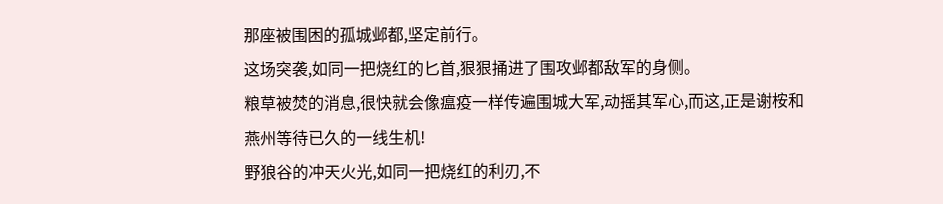那座被围困的孤城邺都,坚定前行。
这场突袭,如同一把烧红的匕首,狠狠捅进了围攻邺都敌军的身侧。
粮草被焚的消息,很快就会像瘟疫一样传遍围城大军,动摇其军心,而这,正是谢桉和燕州等待已久的一线生机!
野狼谷的冲天火光,如同一把烧红的利刃,不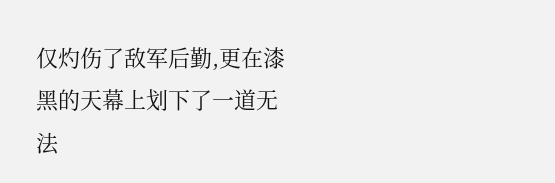仅灼伤了敌军后勤,更在漆黑的天幕上划下了一道无法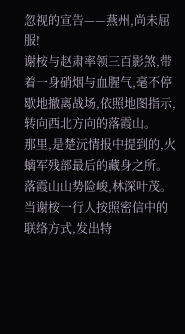忽视的宣告——燕州,尚未屈服!
谢桉与赵肃率领三百影煞,带着一身硝烟与血腥气,毫不停歇地撤离战场,依照地图指示,转向西北方向的落霞山。
那里,是楚沅情报中提到的,火螭军残部最后的藏身之所。
落霞山山势险峻,林深叶茂。
当谢桉一行人按照密信中的联络方式,发出特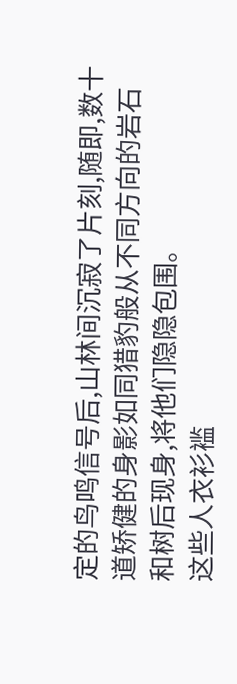定的鸟鸣信号后,山林间沉寂了片刻,随即,数十道矫健的身影如同猎豹般从不同方向的岩石和树后现身,将他们隐隐包围。
这些人衣衫褴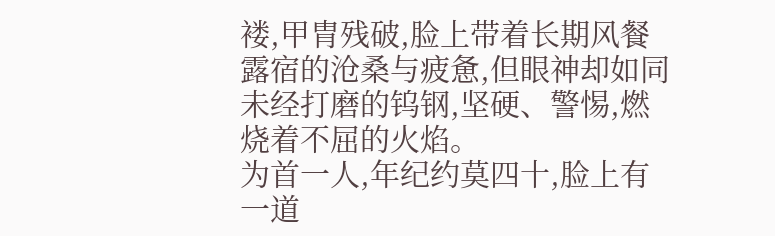褛,甲胄残破,脸上带着长期风餐露宿的沧桑与疲惫,但眼神却如同未经打磨的钨钢,坚硬、警惕,燃烧着不屈的火焰。
为首一人,年纪约莫四十,脸上有一道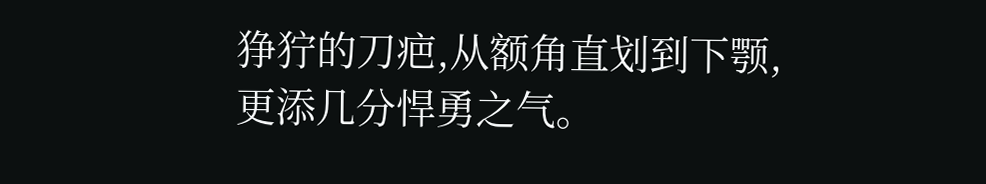狰狞的刀疤,从额角直划到下颚,更添几分悍勇之气。